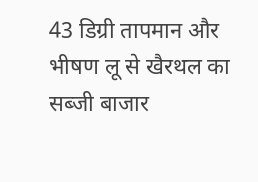43 डिग्री तापमान और भीषण लू से खैरथल का सब्जी बाजार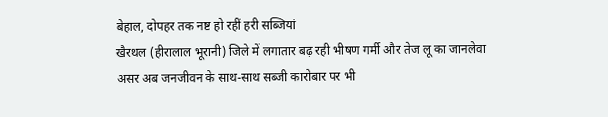बेहाल, दोपहर तक नष्ट हो रहीं हरी सब्जियां
खैरथल (हीरालाल भूरानी) जिले में लगातार बढ़ रही भीषण गर्मी और तेज लू का जानलेवा असर अब जनजीवन के साथ-साथ सब्जी कारोबार पर भी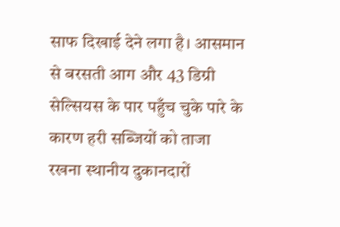साफ दिखाई देने लगा है। आसमान से बरसती आग और 43 डिग्री सेल्सियस के पार पहुँच चुके पारे के कारण हरी सब्जियों को ताजा रखना स्थानीय दुकानदारों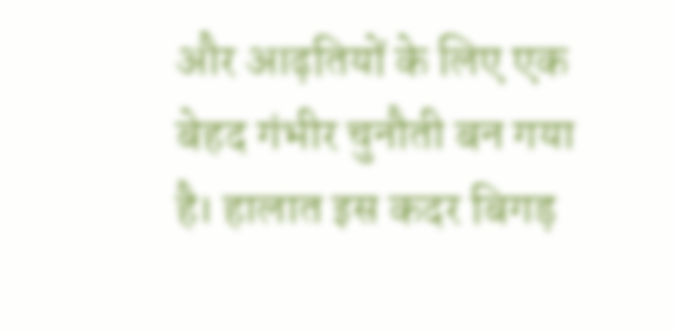और आढ़तियों के लिए एक बेहद गंभीर चुनौती बन गया है। हालात इस कदर बिगड़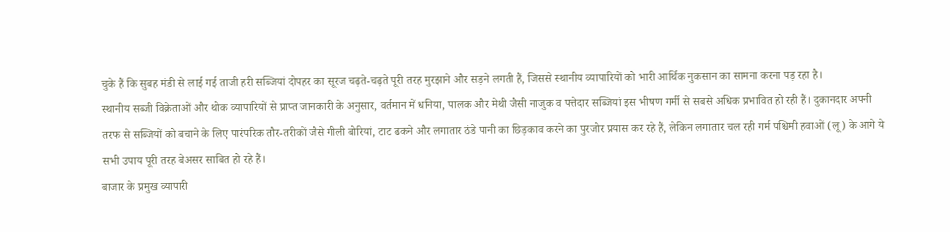चुके हैं कि सुबह मंडी से लाई गई ताजी हरी सब्जियां दोपहर का सूरज चढ़ते-चढ़ते पूरी तरह मुरझाने और सड़ने लगती हैं, जिससे स्थानीय व्यापारियों को भारी आर्थिक नुकसान का सामना करना पड़ रहा है।
स्थानीय सब्जी विक्रेताओं और थोक व्यापारियों से प्राप्त जानकारी के अनुसार, वर्तमान में धनिया, पालक और मेथी जैसी नाजुक व पत्तेदार सब्जियां इस भीषण गर्मी से सबसे अधिक प्रभावित हो रही हैं। दुकानदार अपनी तरफ से सब्जियों को बचाने के लिए पारंपरिक तौर-तरीकों जैसे गीली बोरियां, टाट ढकने और लगातार ठंडे पानी का छिड़काव करने का पुरजोर प्रयास कर रहे हैं, लेकिन लगातार चल रही गर्म पश्चिमी हवाओं (लू) के आगे ये सभी उपाय पूरी तरह बेअसर साबित हो रहे हैं।
बाजार के प्रमुख व्यापारी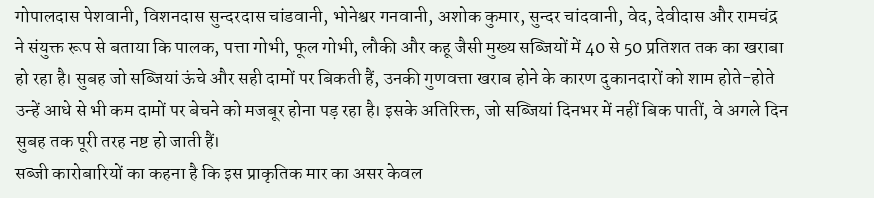गोपालदास पेशवानी, विशनदास सुन्दरदास चांडवानी, भोनेश्वर गनवानी, अशोक कुमार, सुन्दर चांदवानी, वेद, देवीदास और रामचंद्र ने संयुक्त रूप से बताया कि पालक, पत्ता गोभी, फूल गोभी, लौकी और कहू जैसी मुख्य सब्जियों में 40 से 50 प्रतिशत तक का खराबा हो रहा है। सुबह जो सब्जियां ऊंचे और सही दामों पर बिकती हैं, उनकी गुणवत्ता खराब होने के कारण दुकानदारों को शाम होते-होते उन्हें आधे से भी कम दामों पर बेचने को मजबूर होना पड़ रहा है। इसके अतिरिक्त, जो सब्जियां दिनभर में नहीं बिक पातीं, वे अगले दिन सुबह तक पूरी तरह नष्ट हो जाती हैं।
सब्जी कारोबारियों का कहना है कि इस प्राकृतिक मार का असर केवल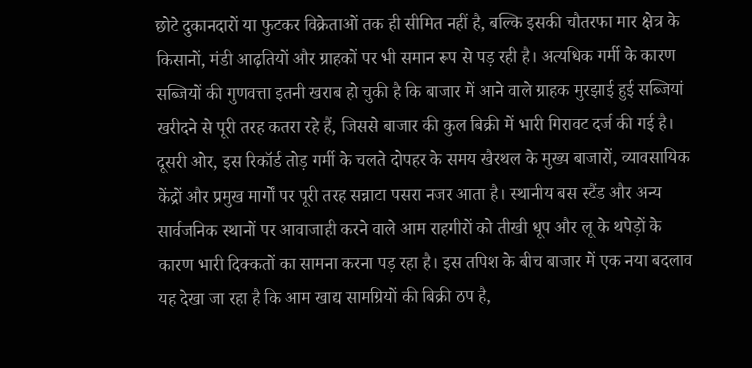छोटे दुकानदारों या फुटकर विक्रेताओं तक ही सीमित नहीं है, बल्कि इसकी चौतरफा मार क्षेत्र के किसानों, मंडी आढ़तियों और ग्राहकों पर भी समान रूप से पड़ रही है। अत्यधिक गर्मी के कारण सब्जियों की गुणवत्ता इतनी खराब हो चुकी है कि बाजार में आने वाले ग्राहक मुरझाई हुई सब्जियां खरीदने से पूरी तरह कतरा रहे हैं, जिससे बाजार की कुल बिक्री में भारी गिरावट दर्ज की गई है।
दूसरी ओर, इस रिकॉर्ड तोड़ गर्मी के चलते दोपहर के समय खैरथल के मुख्य बाजारों, व्यावसायिक केंद्रों और प्रमुख मार्गों पर पूरी तरह सन्नाटा पसरा नजर आता है। स्थानीय बस स्टैंड और अन्य सार्वजनिक स्थानों पर आवाजाही करने वाले आम राहगीरों को तीखी धूप और लू के थपेड़ों के कारण भारी दिक्कतों का सामना करना पड़ रहा है। इस तपिश के बीच बाजार में एक नया बदलाव यह देखा जा रहा है कि आम खाद्य सामग्रियों की बिक्री ठप है,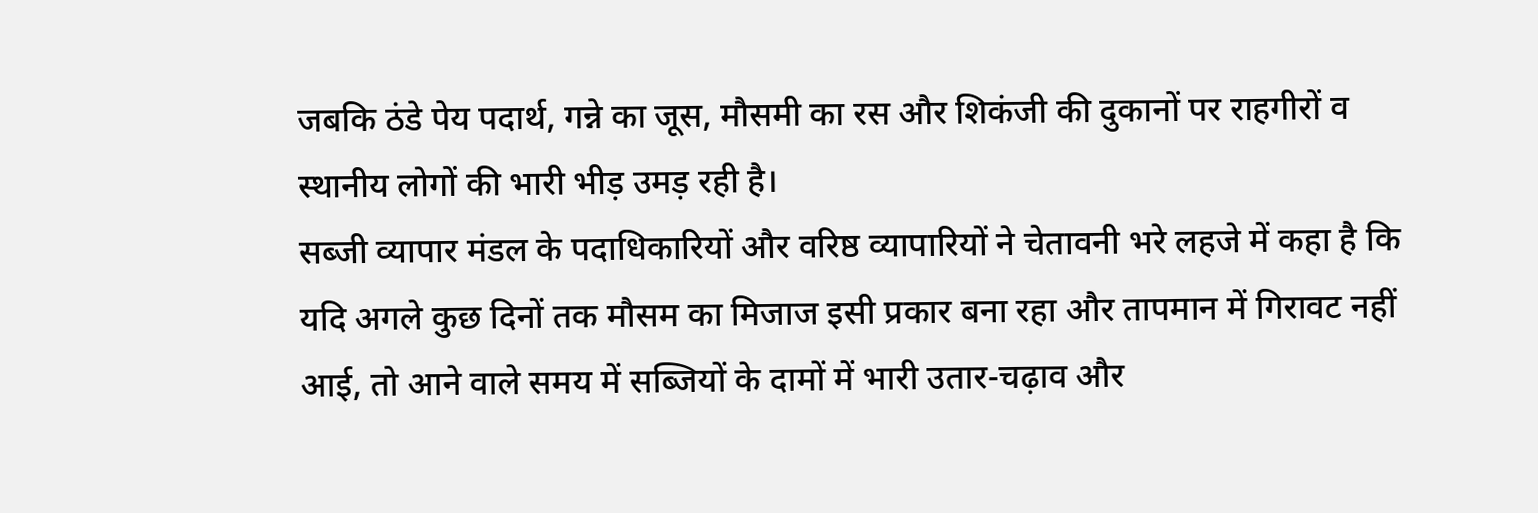जबकि ठंडे पेय पदार्थ, गन्ने का जूस, मौसमी का रस और शिकंजी की दुकानों पर राहगीरों व स्थानीय लोगों की भारी भीड़ उमड़ रही है।
सब्जी व्यापार मंडल के पदाधिकारियों और वरिष्ठ व्यापारियों ने चेतावनी भरे लहजे में कहा है कि यदि अगले कुछ दिनों तक मौसम का मिजाज इसी प्रकार बना रहा और तापमान में गिरावट नहीं आई, तो आने वाले समय में सब्जियों के दामों में भारी उतार-चढ़ाव और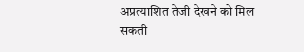अप्रत्याशित तेजी देखने को मिल सकती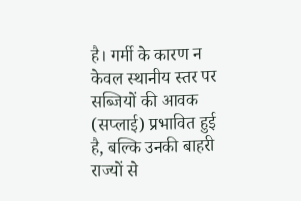है। गर्मी के कारण न केवल स्थानीय स्तर पर सब्जियों की आवक (सप्लाई) प्रभावित हुई है, बल्कि उनकी बाहरी राज्यों से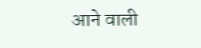आने वाली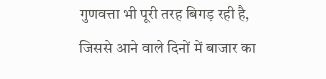गुणवत्ता भी पूरी तरह बिगड़ रही है, जिससे आने वाले दिनों में बाजार का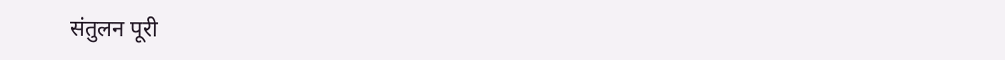संतुलन पूरी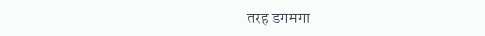तरह डगमगा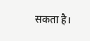सकता है।